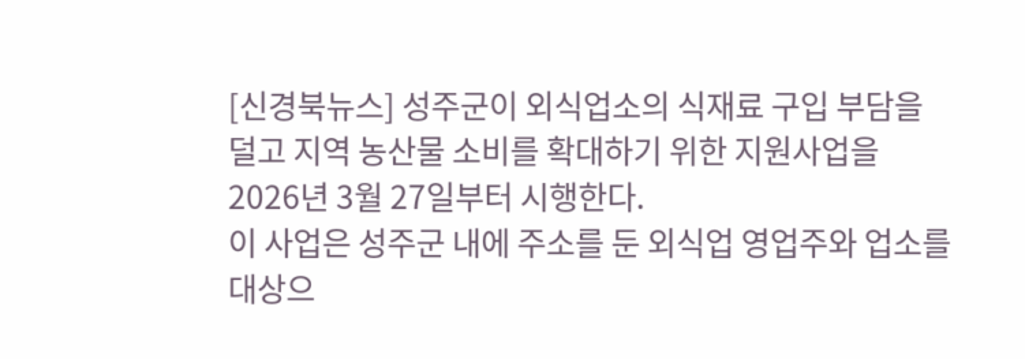[신경북뉴스] 성주군이 외식업소의 식재료 구입 부담을 덜고 지역 농산물 소비를 확대하기 위한 지원사업을 2026년 3월 27일부터 시행한다.
이 사업은 성주군 내에 주소를 둔 외식업 영업주와 업소를 대상으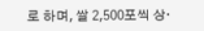로 하며, 쌀 2,500포씩 상·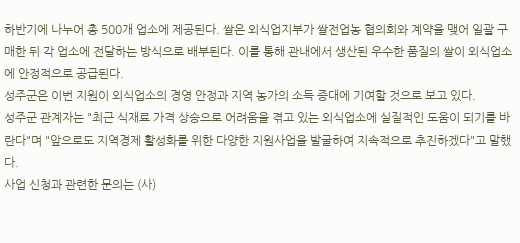하반기에 나누어 총 500개 업소에 제공된다. 쌀은 외식업지부가 쌀전업농 협의회와 계약을 맺어 일괄 구매한 뒤 각 업소에 전달하는 방식으로 배부된다. 이를 통해 관내에서 생산된 우수한 품질의 쌀이 외식업소에 안정적으로 공급된다.
성주군은 이번 지원이 외식업소의 경영 안정과 지역 농가의 소득 증대에 기여할 것으로 보고 있다.
성주군 관계자는 "최근 식재료 가격 상승으로 어려움을 겪고 있는 외식업소에 실질적인 도움이 되기를 바란다"며 "앞으로도 지역경제 활성화를 위한 다양한 지원사업을 발굴하여 지속적으로 추진하겠다"고 말했다.
사업 신청과 관련한 문의는 (사)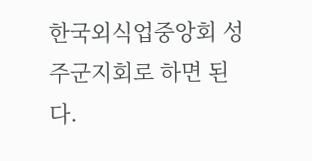한국외식업중앙회 성주군지회로 하면 된다.